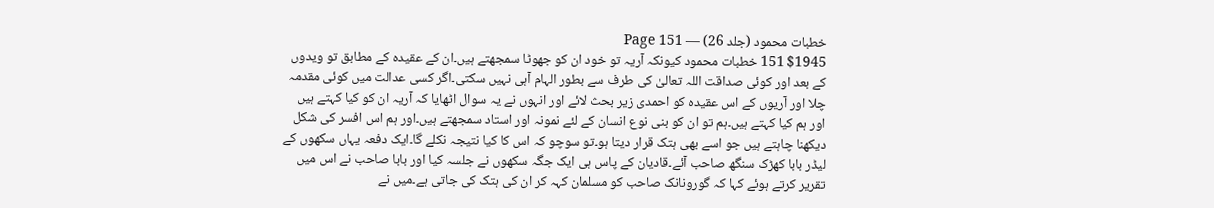خطبات محمود (جلد 26) — Page 151
$1945 151 خطبات محمود کیونکہ آریہ تو خود ان کو جھوٹا سمجھتے ہیں۔ان کے عقیدہ کے مطابق تو ویدوں کے بعد اور کوئی صداقت اللہ تعالیٰ کی طرف سے بطور الہام آہی نہیں سکتی۔اگر کسی عدالت میں کوئی مقدمہ چلا اور آریوں کے اس عقیدہ کو احمدی زیر بحث لائے اور انہوں نے یہ سوال اٹھایا کہ آریہ ان کو کیا کہتے ہیں اور ہم کیا کہتے ہیں۔ہم تو ان کو بنی نوع انسان کے لئے نمونہ اور استاد سمجھتے ہیں۔اور ہم اس افسر کی شکل دیکھنا چاہتے ہیں جو اسے بھی ہتک قرار دیتا ہو۔تو سوچو کہ اس کا کیا نتیجہ نکلے گا۔ایک دفعہ یہاں سکھوں کے لیڈر بابا کھڑک سنگھ صاحب آئے۔قادیان کے پاس ہی ایک جگہ سکھوں نے جلسہ کیا اور بابا صاحب نے اس میں تقریر کرتے ہوئے کہا کہ گورونانک صاحب کو مسلمان کہہ کر ان کی ہتک کی جاتی ہے۔میں نے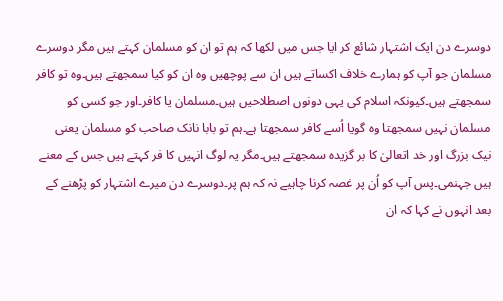دوسرے دن ایک اشتہار شائع کر ایا جس میں لکھا کہ ہم تو ان کو مسلمان کہتے ہیں مگر دوسرے مسلمان جو آپ کو ہمارے خلاف اکساتے ہیں ان سے پوچھیں وہ ان کو کیا سمجھتے ہیں۔وہ تو کافر سمجھتے ہیں۔کیونکہ اسلام کی یہی دونوں اصطلاحیں ہیں۔مسلمان یا کافر۔اور جو کسی کو مسلمان نہیں سمجھتا وہ گویا اُسے کافر سمجھتا ہے۔ہم تو بابا نانک صاحب کو مسلمان یعنی نیک بزرگ اور خد اتعالیٰ کا بر گزیدہ سمجھتے ہیں۔مگر یہ لوگ انہیں کا فر کہتے ہیں جس کے معنے ہیں جہنمی۔پس آپ کو اُن پر غصہ کرنا چاہیے نہ کہ ہم پر۔دوسرے دن میرے اشتہار کو پڑھنے کے بعد انہوں نے کہا کہ ان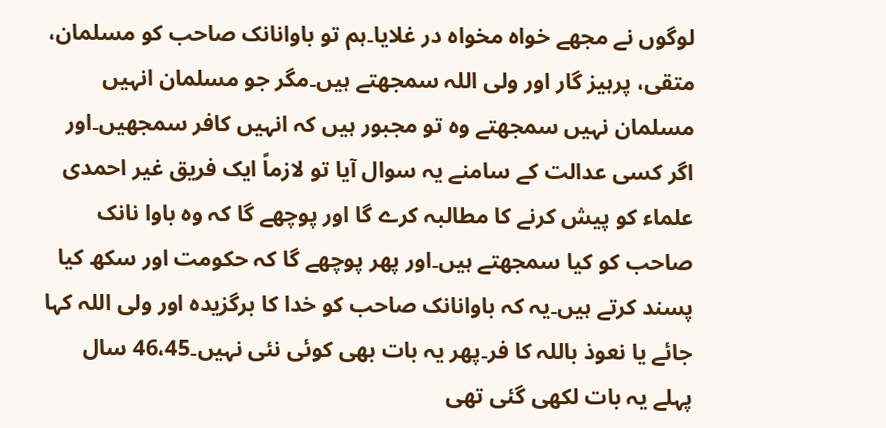لوگوں نے مجھے خواہ مخواہ در غلایا۔ہم تو باوانانک صاحب کو مسلمان، متقی، پرہیز گار اور ولی اللہ سمجھتے ہیں۔مگر جو مسلمان انہیں مسلمان نہیں سمجھتے وہ تو مجبور ہیں کہ انہیں کافر سمجھیں۔اور اگر کسی عدالت کے سامنے یہ سوال آیا تو لازماً ایک فریق غیر احمدی علماء کو پیش کرنے کا مطالبہ کرے گا اور پوچھے گا کہ وہ باوا نانک صاحب کو کیا سمجھتے ہیں۔اور پھر پوچھے گا کہ حکومت اور سکھ کیا پسند کرتے ہیں۔یہ کہ باوانانک صاحب کو خدا کا برگزیدہ اور ولی اللہ کہا جائے یا نعوذ باللہ کا فر۔پھر یہ بات بھی کوئی نئی نہیں۔46،45 سال پہلے یہ بات لکھی گئی تھی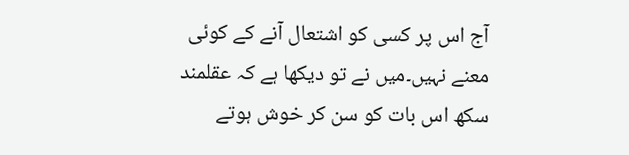آج اس پر کسی کو اشتعال آنے کے کوئی معنے نہیں۔میں نے تو دیکھا ہے کہ عقلمند سکھ اس بات کو سن کر خوش ہوتے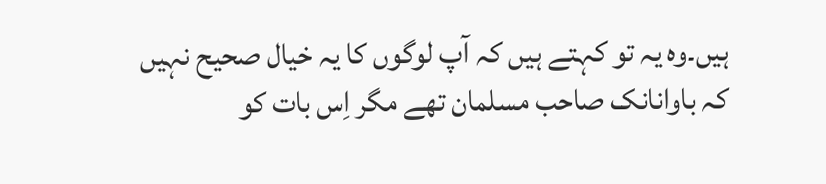ہیں۔وہ یہ تو کہتے ہیں کہ آپ لوگوں کا یہ خیال صحیح نہیں کہ باوانانک صاحب مسلمان تھے مگر اِس بات کو